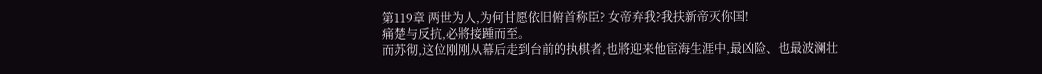第119章 两世为人,为何甘愿依旧俯首称臣? 女帝弃我?我扶新帝灭你国!
痛楚与反抗,必將接踵而至。
而苏彻,这位刚刚从幕后走到台前的执棋者,也將迎来他宦海生涯中,最凶险、也最波澜壮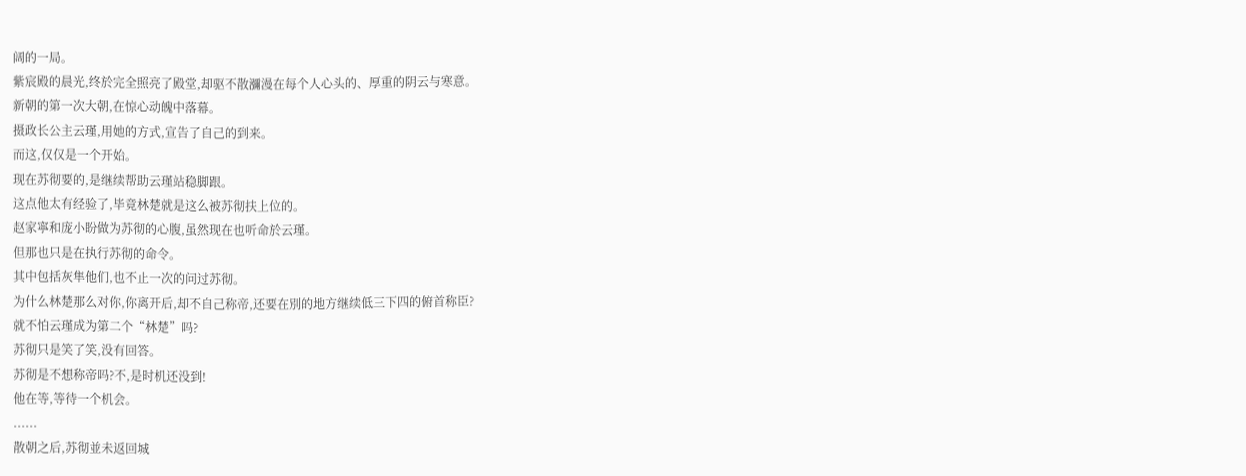阔的一局。
紫宸殿的晨光,终於完全照亮了殿堂,却驱不散瀰漫在每个人心头的、厚重的阴云与寒意。
新朝的第一次大朝,在惊心动魄中落幕。
摄政长公主云瑾,用她的方式,宣告了自己的到来。
而这,仅仅是一个开始。
现在苏彻要的,是继续帮助云瑾站稳脚跟。
这点他太有经验了,毕竟林楚就是这么被苏彻扶上位的。
赵家寧和庞小盼做为苏彻的心腹,虽然现在也听命於云瑾。
但那也只是在执行苏彻的命令。
其中包括灰隼他们,也不止一次的问过苏彻。
为什么林楚那么对你,你离开后,却不自己称帝,还要在別的地方继续低三下四的俯首称臣?
就不怕云瑾成为第二个“林楚”吗?
苏彻只是笑了笑,没有回答。
苏彻是不想称帝吗?不,是时机还没到!
他在等,等待一个机会。
......
散朝之后,苏彻並未返回城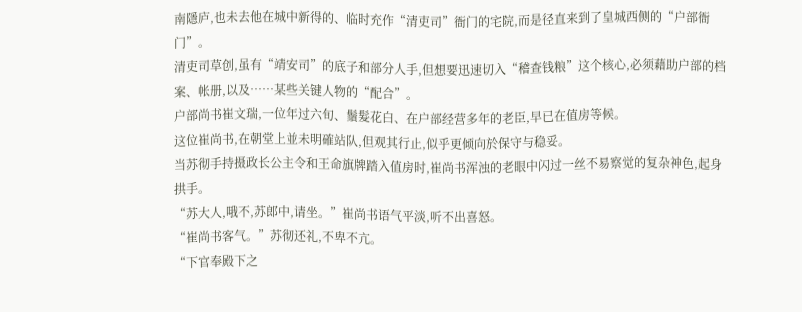南隱庐,也未去他在城中新得的、临时充作“清吏司”衙门的宅院,而是径直来到了皇城西侧的“户部衙门”。
清吏司草创,虽有“靖安司”的底子和部分人手,但想要迅速切入“稽查钱粮”这个核心,必须藉助户部的档案、帐册,以及……某些关键人物的“配合”。
户部尚书崔文瑞,一位年过六旬、鬚髮花白、在户部经营多年的老臣,早已在值房等候。
这位崔尚书,在朝堂上並未明確站队,但观其行止,似乎更倾向於保守与稳妥。
当苏彻手持摄政长公主令和王命旗牌踏入值房时,崔尚书浑浊的老眼中闪过一丝不易察觉的复杂神色,起身拱手。
“苏大人,哦不,苏郎中,请坐。”崔尚书语气平淡,听不出喜怒。
“崔尚书客气。”苏彻还礼,不卑不亢。
“下官奉殿下之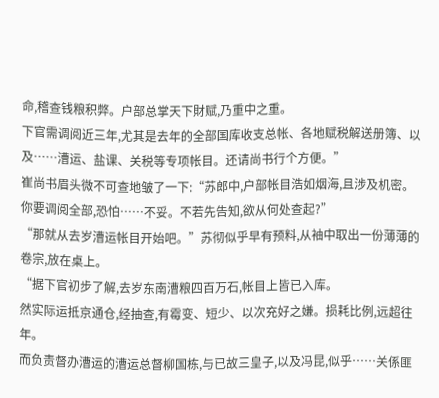命,稽查钱粮积弊。户部总掌天下財赋,乃重中之重。
下官需调阅近三年,尤其是去年的全部国库收支总帐、各地赋税解送册簿、以及……漕运、盐课、关税等专项帐目。还请尚书行个方便。”
崔尚书眉头微不可查地皱了一下:“苏郎中,户部帐目浩如烟海,且涉及机密。你要调阅全部,恐怕……不妥。不若先告知,欲从何处查起?”
“那就从去岁漕运帐目开始吧。”苏彻似乎早有预料,从袖中取出一份薄薄的卷宗,放在桌上。
“据下官初步了解,去岁东南漕粮四百万石,帐目上皆已入库。
然实际运抵京通仓,经抽查,有霉变、短少、以次充好之嫌。损耗比例,远超往年。
而负责督办漕运的漕运总督柳国栋,与已故三皇子,以及冯昆,似乎……关係匪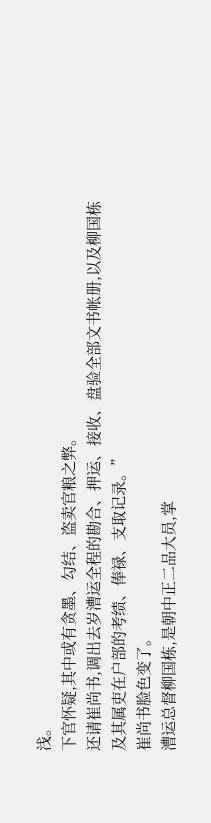浅。
下官怀疑,其中或有贪墨、勾结、盗卖官粮之弊。
还请崔尚书,调出去岁漕运全程的勘合、押运、接收、盘验全部文书帐册,以及柳国栋及其属吏在户部的考绩、俸禄、支取记录。”
崔尚书脸色变了。
漕运总督柳国栋,是朝中正二品大员,掌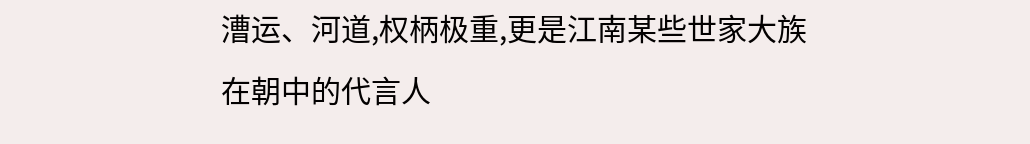漕运、河道,权柄极重,更是江南某些世家大族在朝中的代言人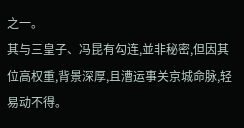之一。
其与三皇子、冯昆有勾连,並非秘密,但因其位高权重,背景深厚,且漕运事关京城命脉,轻易动不得。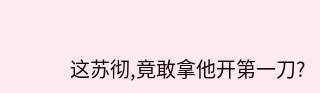这苏彻,竟敢拿他开第一刀?